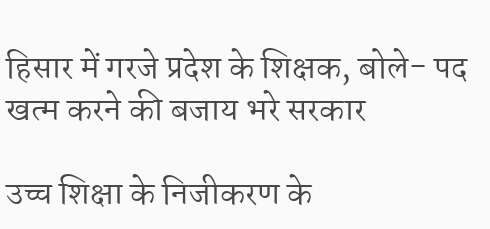हिसार में गरजे प्रदेश के शिक्षक, बोले- पद खत्म करने की बजाय भरे सरकार

उच्च शिक्षा के निजीकरण के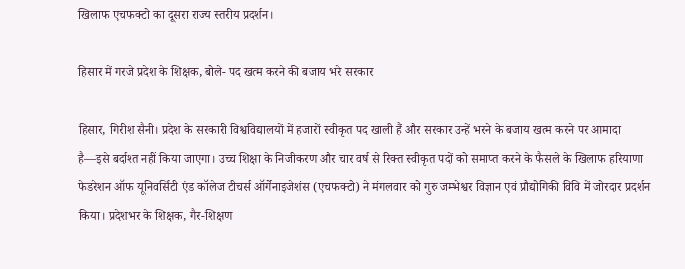खिलाफ एचफक्टो का दूसरा राज्य स्तरीय प्रदर्शन।

हिसार में गरजे प्रदेश के शिक्षक, बोले- पद खत्म करने की बजाय भरे सरकार

हिसार, गिरीश सैनी। प्रदेश के सरकारी विश्वविद्यालयों में हजारों स्वीकृत पद खाली हैं और सरकार उन्हें भरने के बजाय खत्म करने पर आमादा है—इसे बर्दाश्त नहीं किया जाएगा। उच्च शिक्षा के निजीकरण और चार वर्ष से रिक्त स्वीकृत पदों को समाप्त करने के फैसले के खिलाफ हरियाणा फेडरेशन ऑफ यूनिवर्सिटी एंड कॉलेज टीचर्स ऑर्गेनाइजेशंस (एचफक्टो) ने मंगलवार को गुरु जम्भेश्वर विज्ञान एवं प्रौद्योगिकी विवि में जोरदार प्रदर्शन किया। प्रदेशभर के शिक्षक, गैर-शिक्षण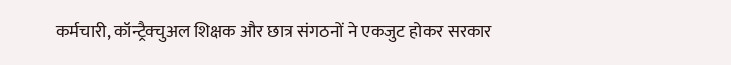कर्मचारी, कॉन्ट्रैक्चुअल शिक्षक और छात्र संगठनों ने एकजुट होकर सरकार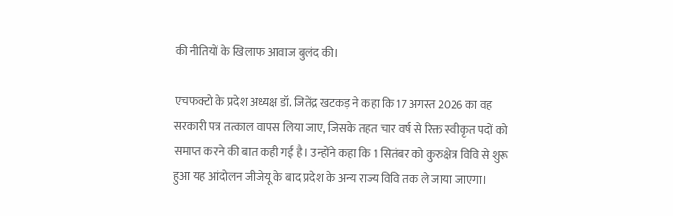की नीतियों के खिलाफ आवाज बुलंद की।

एचफक्टो के प्रदेश अध्यक्ष डॉ. जितेंद्र खटकड़ ने कहा कि 17 अगस्त 2026 का वह सरकारी पत्र तत्काल वापस लिया जाए, जिसके तहत चार वर्ष से रिक्त स्वीकृत पदों को समाप्त करने की बात कही गई है। उन्होंने कहा कि 1 सितंबर को कुरुक्षेत्र विवि से शुरू हुआ यह आंदोलन जीजेयू के बाद प्रदेश के अन्य राज्य विवि तक ले जाया जाएगा।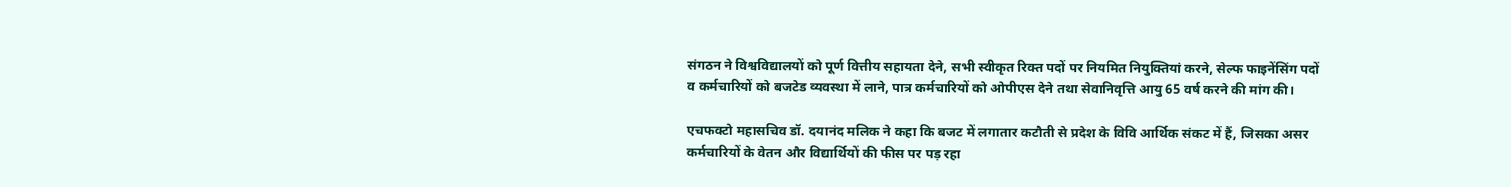संगठन ने विश्वविद्यालयों को पूर्ण वित्तीय सहायता देने, सभी स्वीकृत रिक्त पदों पर नियमित नियुक्तियां करने, सेल्फ फाइनेंसिंग पदों व कर्मचारियों को बजटेड व्यवस्था में लाने, पात्र कर्मचारियों को ओपीएस देने तथा सेवानिवृत्ति आयु 65 वर्ष करने की मांग की।

एचफक्टो महासचिव डॉ. दयानंद मलिक ने कहा कि बजट में लगातार कटौती से प्रदेश के विवि आर्थिक संकट में हैं, जिसका असर कर्मचारियों के वेतन और विद्यार्थियों की फीस पर पड़ रहा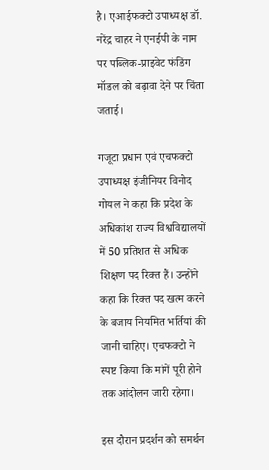है। एआईफक्टो उपाध्यक्ष डॉ. नरेंद्र चाहर ने एनईपी के नाम पर पब्लिक-प्राइवेट फंडिंग मॉडल को बढ़ावा देने पर चिंता जताई।

गजूटा प्रधान एवं एचफक्टो उपाध्यक्ष इंजीनियर विनोद गोयल ने कहा कि प्रदेश के अधिकांश राज्य विश्वविद्यालयों में 50 प्रतिशत से अधिक शिक्षण पद रिक्त हैं। उन्होंने कहा कि रिक्त पद खत्म करने के बजाय नियमित भर्तियां की जानी चाहिए। एचफक्टो ने स्पष्ट किया कि मांगें पूरी होने तक आंदोलन जारी रहेगा।

इस दौरान प्रदर्शन को समर्थन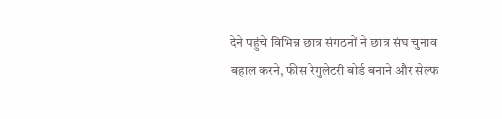देने पहुंचे विभिन्न छात्र संगठनों ने छात्र संघ चुनाव बहाल करने, फीस रेगुलेटरी बोर्ड बनाने और सेल्फ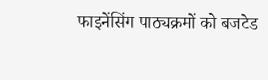फाइनेंसिंग पाठ्यक्रमों को बजटेड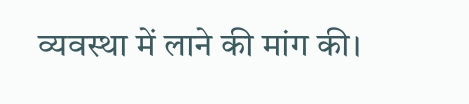व्यवस्था में लाने की मांग की।